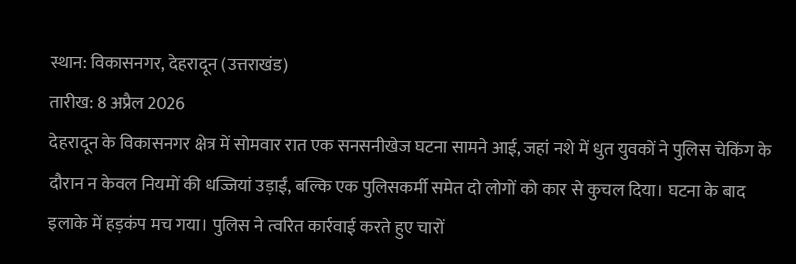स्थान: विकासनगर, देहरादून (उत्तराखंड)
तारीख: 8 अप्रैल 2026
देहरादून के विकासनगर क्षेत्र में सोमवार रात एक सनसनीखेज घटना सामने आई, जहां नशे में धुत युवकों ने पुलिस चेकिंग के दौरान न केवल नियमों की धज्जियां उड़ाईं, बल्कि एक पुलिसकर्मी समेत दो लोगों को कार से कुचल दिया। घटना के बाद इलाके में हड़कंप मच गया। पुलिस ने त्वरित कार्रवाई करते हुए चारों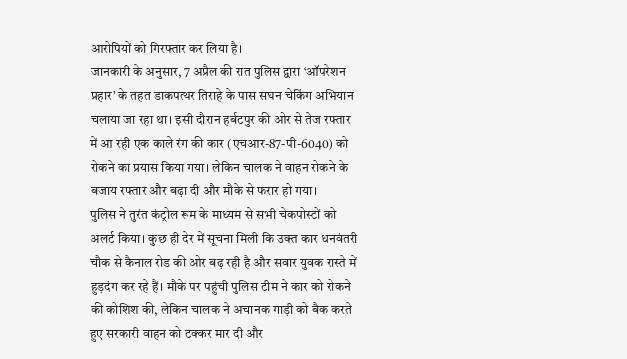आरोपियों को गिरफ्तार कर लिया है।
जानकारी के अनुसार, 7 अप्रैल की रात पुलिस द्वारा ‘ऑपरेशन प्रहार’ के तहत डाकपत्थर तिराहे के पास सघन चेकिंग अभियान चलाया जा रहा था। इसी दौरान हर्बटपुर की ओर से तेज रफ्तार में आ रही एक काले रंग की कार (एचआर-87-पी-6040) को रोकने का प्रयास किया गया। लेकिन चालक ने वाहन रोकने के बजाय रफ्तार और बढ़ा दी और मौके से फरार हो गया।
पुलिस ने तुरंत कंट्रोल रूम के माध्यम से सभी चेकपोस्टों को अलर्ट किया। कुछ ही देर में सूचना मिली कि उक्त कार धनवंतरी चौक से कैनाल रोड की ओर बढ़ रही है और सवार युवक रास्ते में हुड़दंग कर रहे हैं। मौके पर पहुंची पुलिस टीम ने कार को रोकने की कोशिश की, लेकिन चालक ने अचानक गाड़ी को बैक करते हुए सरकारी वाहन को टक्कर मार दी और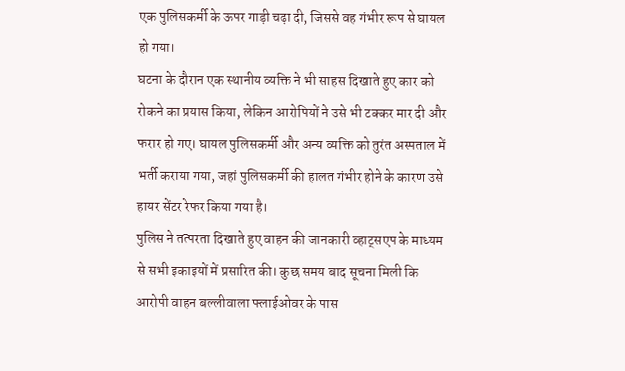एक पुलिसकर्मी के ऊपर गाड़ी चढ़ा दी, जिससे वह गंभीर रूप से घायल हो गया।
घटना के दौरान एक स्थानीय व्यक्ति ने भी साहस दिखाते हुए कार को रोकने का प्रयास किया, लेकिन आरोपियों ने उसे भी टक्कर मार दी और फरार हो गए। घायल पुलिसकर्मी और अन्य व्यक्ति को तुरंत अस्पताल में भर्ती कराया गया, जहां पुलिसकर्मी की हालत गंभीर होने के कारण उसे हायर सेंटर रेफर किया गया है।
पुलिस ने तत्परता दिखाते हुए वाहन की जानकारी व्हाट्सएप के माध्यम से सभी इकाइयों में प्रसारित की। कुछ समय बाद सूचना मिली कि आरोपी वाहन बल्लीवाला फ्लाईओवर के पास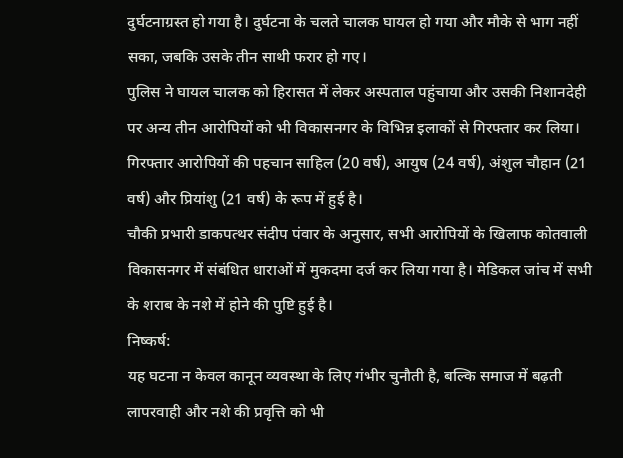दुर्घटनाग्रस्त हो गया है। दुर्घटना के चलते चालक घायल हो गया और मौके से भाग नहीं सका, जबकि उसके तीन साथी फरार हो गए।
पुलिस ने घायल चालक को हिरासत में लेकर अस्पताल पहुंचाया और उसकी निशानदेही पर अन्य तीन आरोपियों को भी विकासनगर के विभिन्न इलाकों से गिरफ्तार कर लिया। गिरफ्तार आरोपियों की पहचान साहिल (20 वर्ष), आयुष (24 वर्ष), अंशुल चौहान (21 वर्ष) और प्रियांशु (21 वर्ष) के रूप में हुई है।
चौकी प्रभारी डाकपत्थर संदीप पंवार के अनुसार, सभी आरोपियों के खिलाफ कोतवाली विकासनगर में संबंधित धाराओं में मुकदमा दर्ज कर लिया गया है। मेडिकल जांच में सभी के शराब के नशे में होने की पुष्टि हुई है।
निष्कर्ष:
यह घटना न केवल कानून व्यवस्था के लिए गंभीर चुनौती है, बल्कि समाज में बढ़ती लापरवाही और नशे की प्रवृत्ति को भी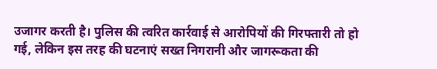उजागर करती है। पुलिस की त्वरित कार्रवाई से आरोपियों की गिरफ्तारी तो हो गई, लेकिन इस तरह की घटनाएं सख्त निगरानी और जागरूकता की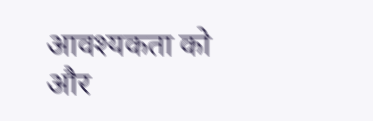आवश्यकता को और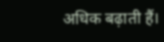अधिक बढ़ाती हैं।